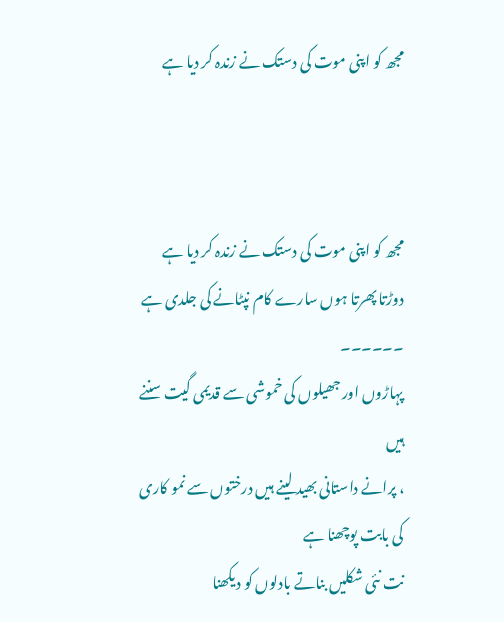مجھ کو اپنی موت کی دستک نے زندہ کر دیا ہے



مجھ کو اپنی موت کی دستک نے زندہ کر دیا ہے
دوڑتا پھرتا ہوں سارے کام نپٹانے کی جلدی ہے ۔۔۔۔۔۔
پہاڑوں اور جھیلوں کی خموشی سے قدیمی گیت سننے ہیں
، پرانے داستانی بھید لینے ہیں درختوں سے نمو کاری کی بابت پوچھنا ہے
نت نئی شکلیں بناتے بادلوں کو دیکھنا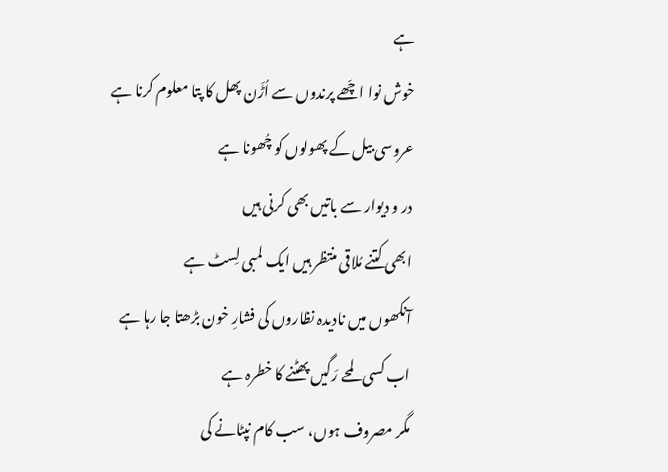ہے
خوش نوا اچّھے پرندوں سے اُڑَن پھل کا پتا معلوم کرنا ہے
عروسی بیل کے پھولوں کو چُھونا ہے
در و دیوار سے باتیں بھی کرنی ہیں
ابھی کتنے مُلاقی منتظر ہیں ایک لمبی لِسٹ ہے
آنکھوں میں نادیدہ نظاروں کی فشارِ خون بڑھتا جا رہا ہے
اب کسی لمحے رَگیں پھٹنے کا خطرہ ہے
مگر مصروف ہوں، سب کام نپٹانے کی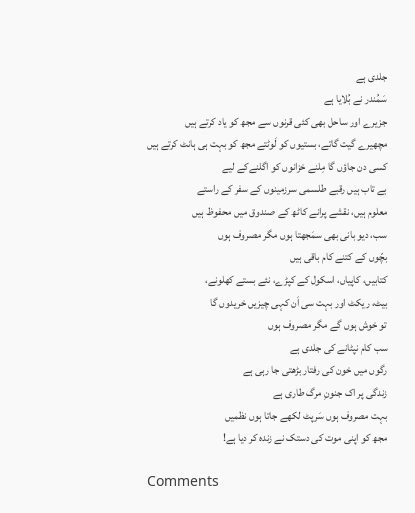جلدی ہے
سَمُندر نے بُلایا ہے
جزیرے اور ساحل بھی کئی قرنوں سے مجھ کو یاد کرتے ہیں
مچھیرے گیت گاتے، بستیوں کو لَوٹتے مجھ کو بہت ہی ہانٹ کرتے ہیں
کسی دن جاؤں گا مِلنے خزانوں کو اگلنےکے لیے
بے تاب ہیں رقبے طلسمی سرزمینوں کے سفر کے راستے
معلوم ہیں، نقشے پرانے کاٹھ کے صندوق میں محفوظ ہیں
سب، دیو بانی بھی سمَجھتا ہوں مگر مصروف ہوں
بچّوں کے کتنے کام باقی ہیں
کتابیں، کاپیاں، اسکول کے کپڑے، نئے بستے کھلونے،
بیٹ، ریکٹ اور بہت سی اَن کہی چیزیں خریدوں گا
تو خوش ہوں گے مگر مصروف ہوں
سب کام نپٹانے کی جلدی ہے
رگوں میں خون کی رفتار بڑھتی جا رہی ہے
زندگی پر اک جنونِ مرگ طاری ہے
بہت مصروف ہوں سَرپٹ لکھے جاتا ہوں نظمیں
مجھ کو اپنی موت کی دستک نے زندہ کر دیا ہے!

Comments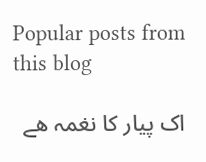Popular posts from this blog

اک پیار کا نغمہ ھے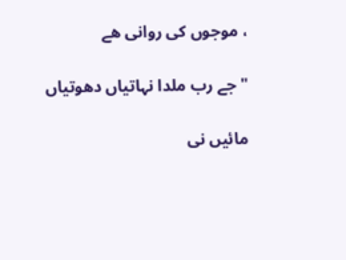، موجوں کی روانی ھے

" جے رب ملدا نہاتیاں دھوتیاں

مائیں نی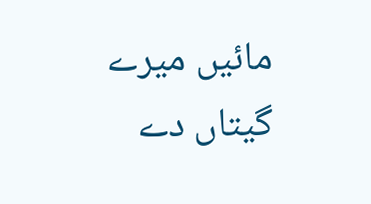مائیں میرے گیتاں دے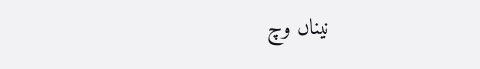نیناں وچ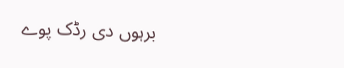برہوں دی رڈک پوے